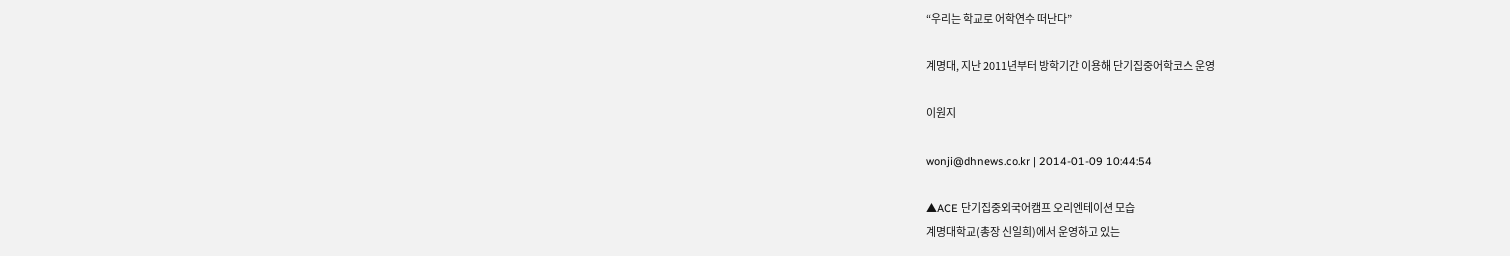“우리는 학교로 어학연수 떠난다”

계명대, 지난 2011년부터 방학기간 이용해 단기집중어학코스 운영

이원지

wonji@dhnews.co.kr | 2014-01-09 10:44:54

▲ACE 단기집중외국어캠프 오리엔테이션 모습
계명대학교(총장 신일희)에서 운영하고 있는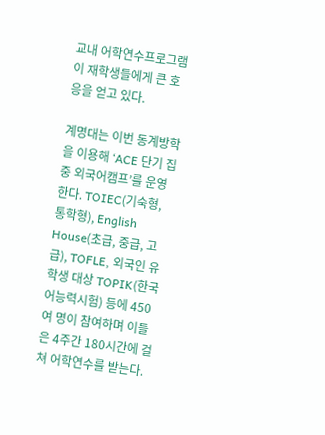교내 어학연수프로그램이 재학생들에게 큰 호응을 얻고 있다.

계명대는 이번 동계방학을 이용해 ‘ACE 단기 집중 외국어캠프’를 운영한다. TOIEC(기숙형, 통학형), English House(초급, 중급, 고급), TOFLE, 외국인 유학생 대상 TOPIK(한국어능력시험) 등에 450여 명이 참여하며 이들은 4주간 180시간에 걸쳐 어학연수를 받는다.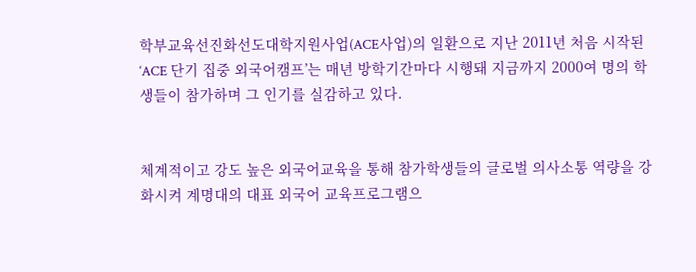학부교육선진화선도대학지원사업(ACE사업)의 일환으로 지난 2011년 처음 시작된 ‘ACE 단기 집중 외국어캠프’는 매년 방학기간마다 시행돼 지금까지 2000여 명의 학생들이 참가하며 그 인기를 실감하고 있다.


체계적이고 강도 높은 외국어교육을 통해 참가학생들의 글로벌 의사소통 역량을 강화시켜 계명대의 대표 외국어 교육프로그램으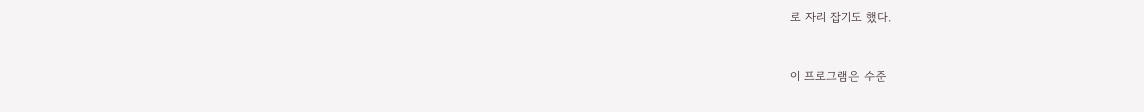로 자리 잡기도 했다.


이 프로그램은 수준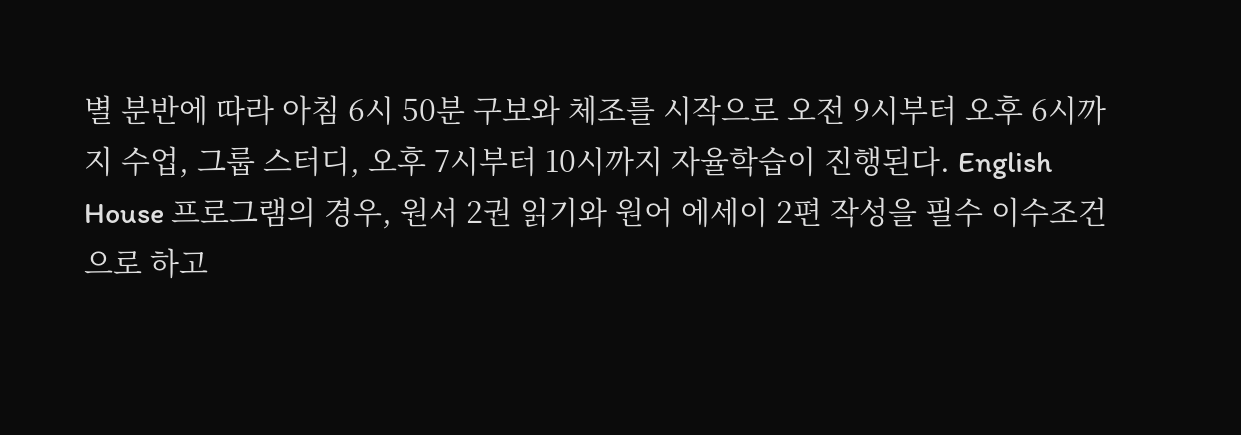별 분반에 따라 아침 6시 50분 구보와 체조를 시작으로 오전 9시부터 오후 6시까지 수업, 그룹 스터디, 오후 7시부터 10시까지 자율학습이 진행된다. English House 프로그램의 경우, 원서 2권 읽기와 원어 에세이 2편 작성을 필수 이수조건으로 하고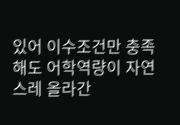있어 이수조건만 충족해도 어학역량이 자연스레 올라간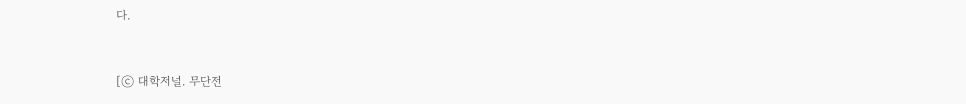다.


[ⓒ 대학저널. 무단전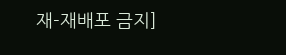재-재배포 금지]